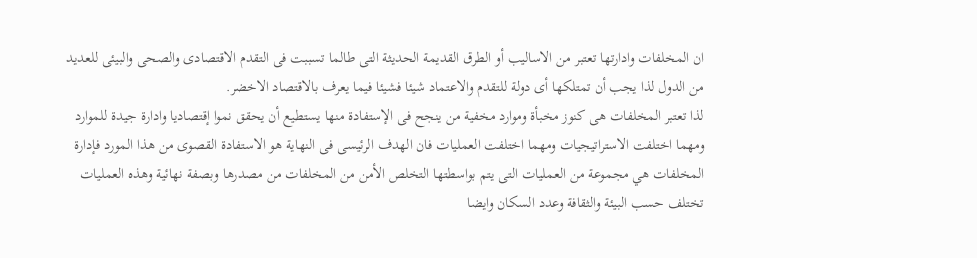ان المخلفات وادارتها تعتبر من الاساليب أو الطرق القديمة الحديثة التى طالما تسببت فى التقدم الاقتصادى والصحى والبيئى للعديد من الدول لذا يجب أن تمتلكها أى دولة للتقدم والاعتماد شيئا فشيئا فيما يعرف بالاقتصاد الاخضر.
لذا تعتبر المخلفات هى كنوز مخبأة وموارد مخفية من ينجح فى الإستفادة منها يستطيع أن يحقق نموا إقتصاديا وادارة جيدة للموارد ومهما اختلفت الاستراتيجيات ومهما اختلفت العمليات فان الهدف الرئيسى فى النهاية هو الاستفادة القصوى من هذا المورد فإدارة المخلفات هي مجموعة من العمليات التى يتم بواسطتها التخلص الأمن من المخلفات من مصدرها وبصفة نهائية وهذه العمليات تختلف حسب البيئة والثقافة وعدد السكان وايضا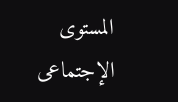المستوى الإجتماعى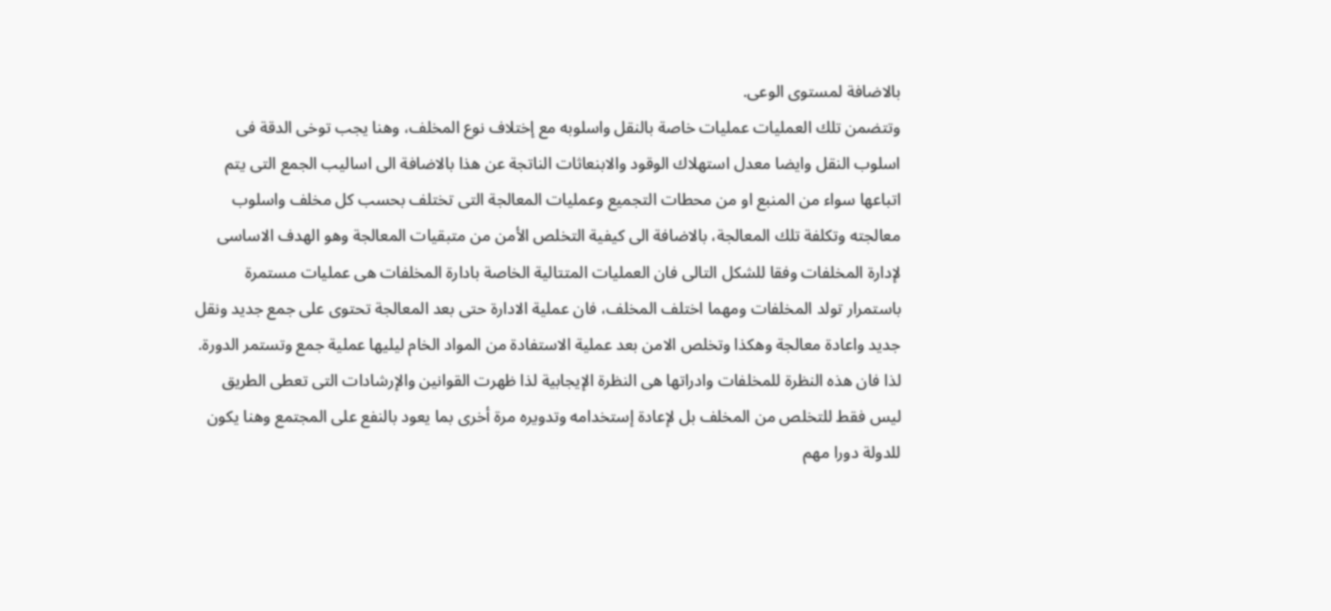بالاضافة لمستوى الوعى.
وتتضمن تلك العمليات عمليات خاصة بالنقل واسلوبه مع إختلاف نوع المخلف، وهنا يجب توخى الدقة فى اسلوب النقل وايضا معدل استهلاك الوقود والابنعاثات الناتجة عن هذا بالاضافة الى اساليب الجمع التى يتم اتباعها سواء من المنبع او من محطات التجميع وعمليات المعالجة التى تختلف بحسب كل مخلف واسلوب معالجته وتكلفة تلك المعالجة، بالاضافة الى كيفية التخلص الأمن من متبقيات المعالجة وهو الهدف الاساسى لإدارة المخلفات وفقا للشكل التالى فان العمليات المتتالية الخاصة بادارة المخلفات هى عمليات مستمرة باستمرار تولد المخلفات ومهما اختلف المخلف، فان عملية الادارة حتى بعد المعالجة تحتوى على جمع جديد ونقل جديد واعادة معالجة وهكذا وتخلص الامن بعد عملية الاستفادة من المواد الخام ليليها عملية جمع وتستمر الدورة.
لذا فان هذه النظرة للمخلفات وادراتها هى النظرة الإيجابية لذا ظهرت القوانين والإرشادات التى تعطى الطريق ليس فقط للتخلص من المخلف بل لإعادة إستخدامه وتدويره مرة أخرى بما يعود بالنفع على المجتمع وهنا يكون للدولة دورا مهم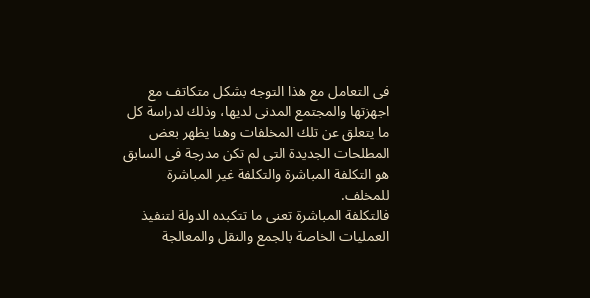فى التعامل مع هذا التوجه بشكل متكاتف مع اجهزتها والمجتمع المدنى لديها، وذلك لدراسة كل ما يتعلق عن تلك المخلفات وهنا يظهر بعض المطلحات الجديدة التى لم تكن مدرجة فى السابق هو التكلفة المباشرة والتكلفة غير المباشرة للمخلف.
فالتكلفة المباشرة تعنى ما تتكبده الدولة لتنفيذ العمليات الخاصة بالجمع والنقل والمعالجة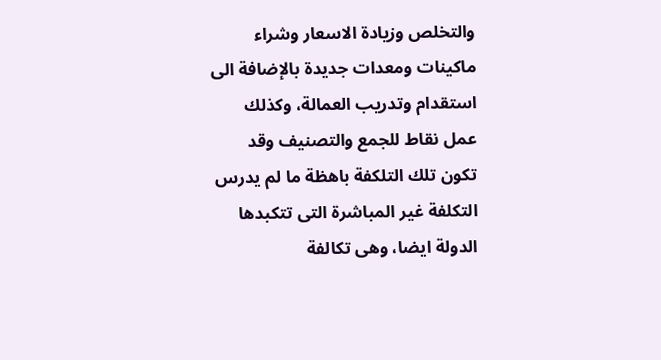والتخلص وزيادة الاسعار وشراء ماكينات ومعدات جديدة بالإضافة الى استقدام وتدريب العمالة، وكذلك عمل نقاط للجمع والتصنيف وقد تكون تلك التلكفة باهظة ما لم يدرس التكلفة غير المباشرة التى تتكبدها الدولة ايضا، وهى تكالفة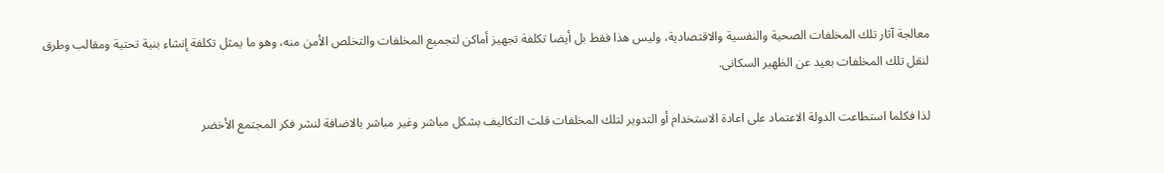معالجة آثار تلك المخلفات الصحية والنفسية والاقتصادية، وليس هذا فقط بل أيضا تكلفة تجهيز أماكن لتجميع المخلفات والتخلص الأمن منه، وهو ما يمثل تكلفة إنشاء بنية تحتية ومقالب وطرق لنقل تلك المخلفات بعيد عن الظهير السكانى.

لذا فكلما استطاعت الدولة الاعتماد على اعادة الاستخدام أو التدوير لتلك المخلفات قلت التكاليف بشكل مباشر وغير مباشر بالاضافة لنشر فكر المجتمع الأخضر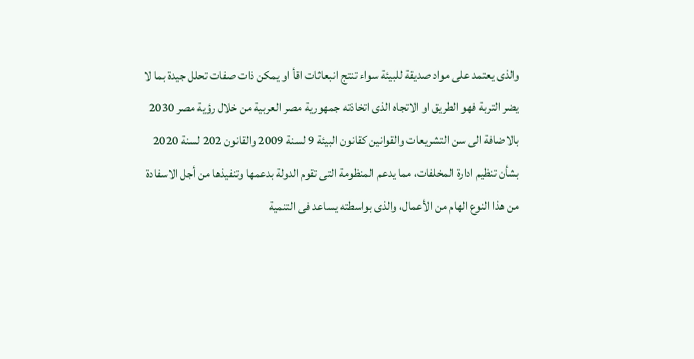والذى يعتمد على مواد صديقة للبيئة سواء تنتج انبعاثات اقأ او يمكن ذات صفات تحلل جيدة بما لا يضر التربة فهو الطريق او الاتجاه الذى اتخاذته جمهورية مصر العربية من خلال رؤية مصر 2030 بالاضافة الى سن التشريعات والقوانين كقانون البيئة 9 لسنة 2009 والقانون 202 لسنة 2020 بشأن تنظيم ادارة المخلفات، مما يدعم المنظومة التى تقوم الدولة بدعمها وتنفيذها من أجل الاسفادة من هذا النوع الهام من الأعمال، والذى بواسطته يساعد فى التنمية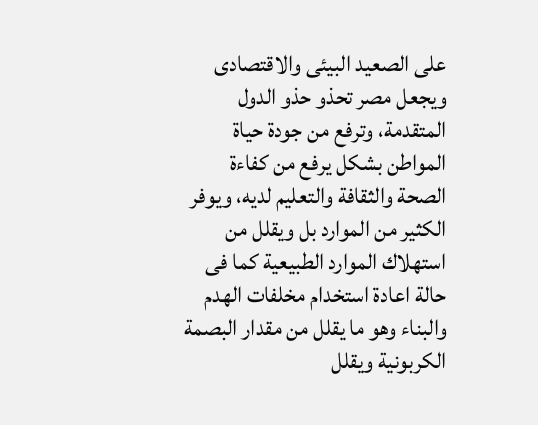على الصعيد البيئى والاقتصادى ويجعل مصر تحذو حذو الدول المتقدمة، وترفع من جودة حياة المواطن بشكل يرفع من كفاءة الصحة والثقافة والتعليم لديه، ويوفر الكثير من الموارد بل ويقلل من استهلاك الموارد الطبيعية كما فى حالة اعادة استخدام مخلفات الهدم والبناء وهو ما يقلل من مقدار البصمة الكربونية ويقلل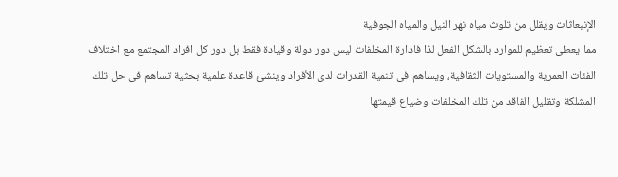الإنبعاثات ويقلل من تلوث مياه نهر النيل والمياه الجوفية
مما يعطى تعظيم للموارد بالشكل الفعل لذا فادارة المخلفات ليس دور دولة وقيادة فقط بل دور كل افراد المجتمع مع اختلاف الفئات العمرية والمستويات الثقافية، ويساهم فى تنمية القدرات لدى الأفراد وينشئ قاعدة علمية بحثية تساهم فى حل تلك المشلكة وتقليل الفاقد من تلك المخلفات وضياع قيمتها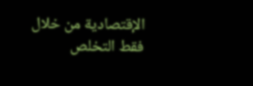الإقتصادية من خلال فقط التخلص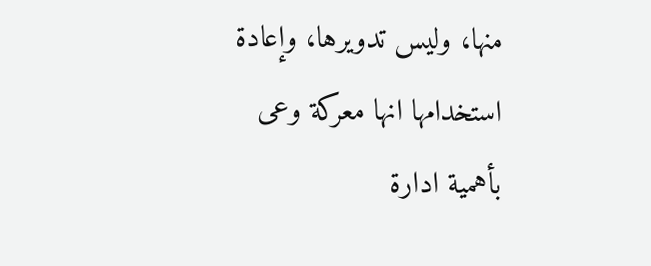منها، وليس تدويرها، وإعادة استخدامها انها معركة وعى بأهمية ادارة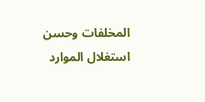المخلفات وحسن استغلال الموارد